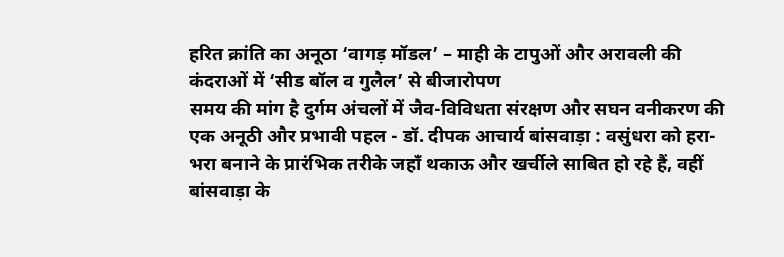हरित क्रांति का अनूठा ‘वागड़ मॉडल’ – माही के टापुओं और अरावली की कंदराओं में ‘सीड बॉल व गुलैल’ से बीजारोपण
समय की मांग है दुर्गम अंचलों में जैव-विविधता संरक्षण और सघन वनीकरण की एक अनूठी और प्रभावी पहल - डॉ. दीपक आचार्य बांसवाड़ा : वसुंधरा को हरा-भरा बनाने के प्रारंभिक तरीके जहाँ थकाऊ और खर्चीले साबित हो रहे हैं, वहीं बांसवाड़ा के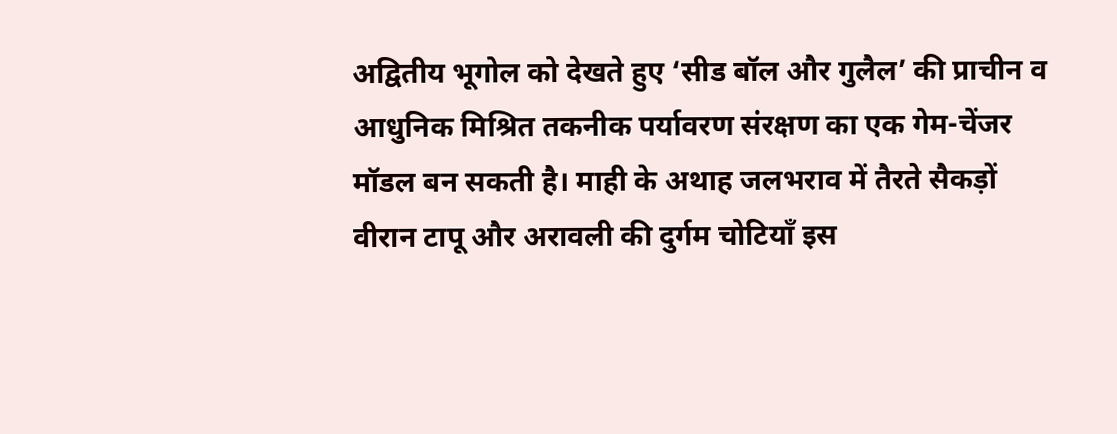अद्वितीय भूगोल को देखते हुए ‘सीड बॉल और गुलैल’ की प्राचीन व आधुनिक मिश्रित तकनीक पर्यावरण संरक्षण का एक गेम-चेंजर मॉडल बन सकती है। माही के अथाह जलभराव में तैरते सैकड़ों वीरान टापू और अरावली की दुर्गम चोटियाँ इस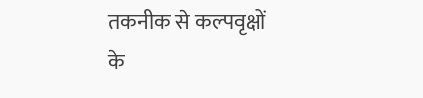तकनीक से कल्पवृक्षों के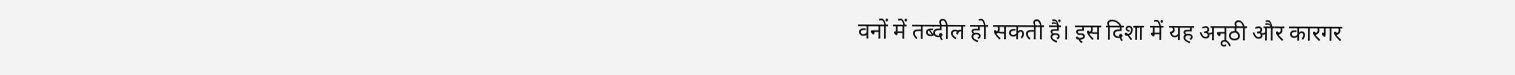वनों में तब्दील हो सकती हैं। इस दिशा में यह अनूठी और कारगर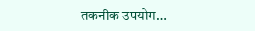तकनीक उपयोग…